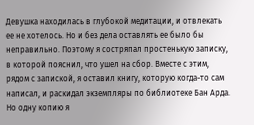Девушка находилась в глубокой медитации, и отвлекать ее не хотелось. Но и без дела оставлять ее было бы неправильно. Поэтому я состряпал простенькую записку, в которой пояснил, что ушел на сбор. Вместе с этим, рядом с запиской, я оставил книгу, которую когда-то сам написал, и раскидал экземпляры по библиотеке Бан Арда. Но одну копию я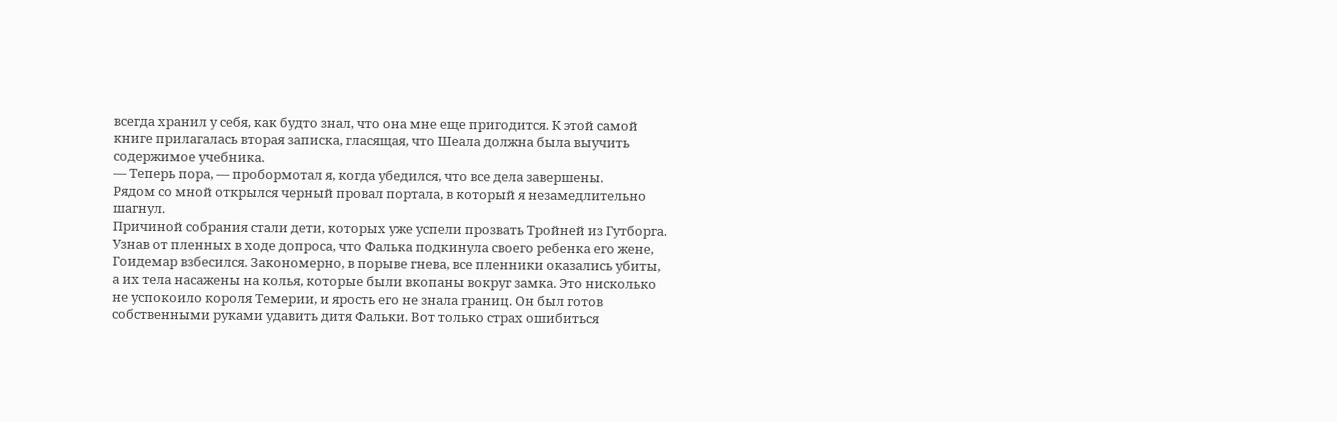всегда хранил у себя, как будто знал, что она мне еще пригодится. К этой самой книге прилагалась вторая записка, гласящая, что Шеала должна была выучить содержимое учебника.
— Теперь пора, — пробормотал я, когда убедился, что все дела завершены.
Рядом со мной открылся черный провал портала, в который я незамедлительно шагнул.
Причиной собрания стали дети, которых уже успели прозвать Тройней из Гутборга. Узнав от пленных в ходе допроса, что Фалька подкинула своего ребенка его жене, Гоидемар взбесился. Закономерно, в порыве гнева, все пленники оказались убиты, а их тела насажены на колья, которые были вкопаны вокруг замка. Это нисколько не успокоило короля Темерии, и ярость его не знала границ. Он был готов собственными руками удавить дитя Фальки. Вот только страх ошибиться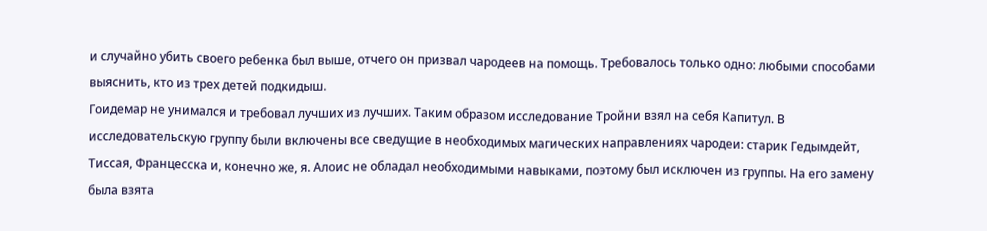и случайно убить своего ребенка был выше, отчего он призвал чародеев на помощь. Требовалось только одно: любыми способами выяснить, кто из трех детей подкидыш.
Гоидемар не унимался и требовал лучших из лучших. Таким образом исследование Тройни взял на себя Капитул. В исследовательскую группу были включены все сведущие в необходимых магических направлениях чародеи: старик Гедымдейт, Тиссая, Францесска и, конечно же, я. Алоис не обладал необходимыми навыками, поэтому был исключен из группы. На его замену была взята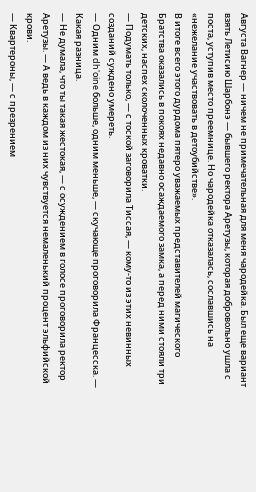Августа Вагнер — ничем не примечательная для меня чародейка. Был еще вариант взять Летисию Шарбонэ — бывшего ректора Аретузы, которая добровольно ушла с поста, уступив место преемнице. Но чародейка отказалась, сославшись на «нежелание участвовать в детоубийстве».
В итоге всего этого дурдома пятеро уважаемых представителей магического Братства оказались в покоях недавно осаждаемого замка, а перед ними стояли три детских, наспех сколоченных кроватки.
— Подумать только, — с тоской заговорила Тиссая, — кому-то из этих невинных созданий суждено умереть.
— Одним dh'oine больше, одним меньше, — скучающе проговорила Францесска. — Какая разница.
— Не думала, что ты такая жестокая, — с осуждением в голосе проговорила ректор Аретузы. — А ведь в каждом из них чувствуется немаленький процент эльфийской крови.
— Квартероны, — с презрением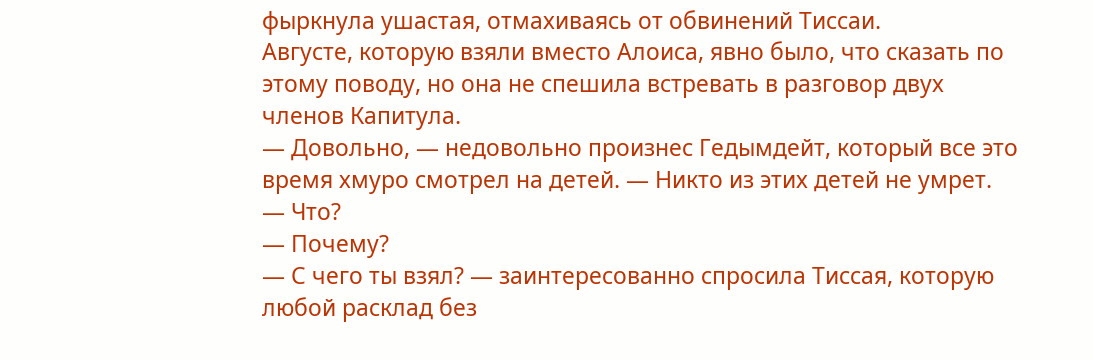фыркнула ушастая, отмахиваясь от обвинений Тиссаи.
Августе, которую взяли вместо Алоиса, явно было, что сказать по этому поводу, но она не спешила встревать в разговор двух членов Капитула.
— Довольно, — недовольно произнес Гедымдейт, который все это время хмуро смотрел на детей. — Никто из этих детей не умрет.
— Что?
— Почему?
— С чего ты взял? — заинтересованно спросила Тиссая, которую любой расклад без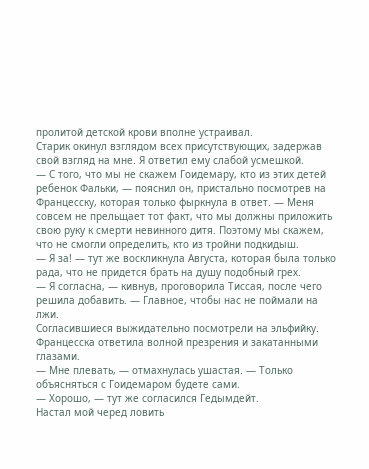пролитой детской крови вполне устраивал.
Старик окинул взглядом всех присутствующих, задержав свой взгляд на мне. Я ответил ему слабой усмешкой.
— С того, что мы не скажем Гоидемару, кто из этих детей ребенок Фальки, — пояснил он, пристально посмотрев на Францесску, которая только фыркнула в ответ. — Меня совсем не прельщает тот факт, что мы должны приложить свою руку к смерти невинного дитя. Поэтому мы скажем, что не смогли определить, кто из тройни подкидыш.
— Я за! — тут же воскликнула Августа, которая была только рада, что не придется брать на душу подобный грех.
— Я согласна, — кивнув, проговорила Тиссая, после чего решила добавить. — Главное, чтобы нас не поймали на лжи.
Согласившиеся выжидательно посмотрели на эльфийку. Францесска ответила волной презрения и закатанными глазами.
— Мне плевать, — отмахнулась ушастая. — Только объясняться с Гоидемаром будете сами.
— Хорошо, — тут же согласился Гедымдейт.
Настал мой черед ловить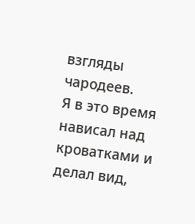взгляды чародеев.
Я в это время нависал над кроватками и делал вид,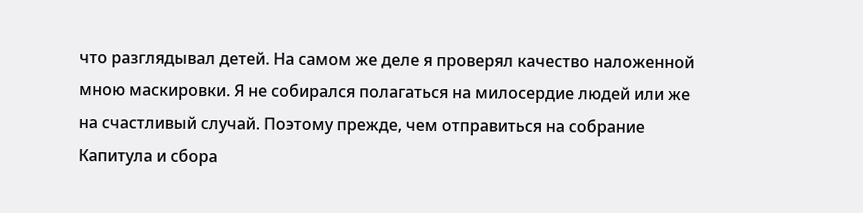что разглядывал детей. На самом же деле я проверял качество наложенной мною маскировки. Я не собирался полагаться на милосердие людей или же на счастливый случай. Поэтому прежде, чем отправиться на собрание Капитула и сбора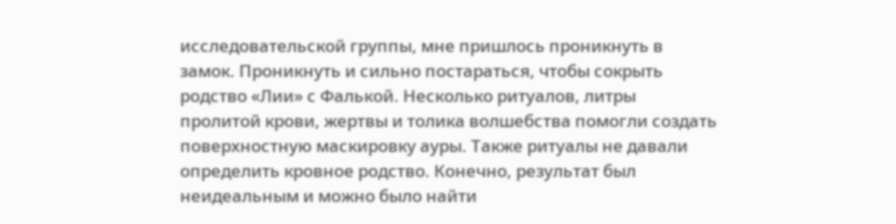исследовательской группы, мне пришлось проникнуть в замок. Проникнуть и сильно постараться, чтобы сокрыть родство «Лии» с Фалькой. Несколько ритуалов, литры пролитой крови, жертвы и толика волшебства помогли создать поверхностную маскировку ауры. Также ритуалы не давали определить кровное родство. Конечно, результат был неидеальным и можно было найти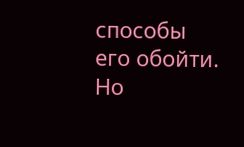способы его обойти. Но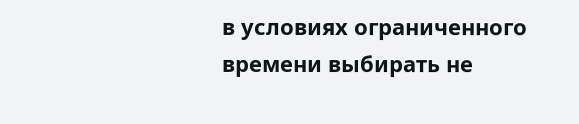в условиях ограниченного времени выбирать не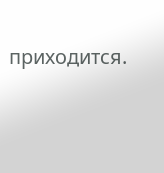приходится.